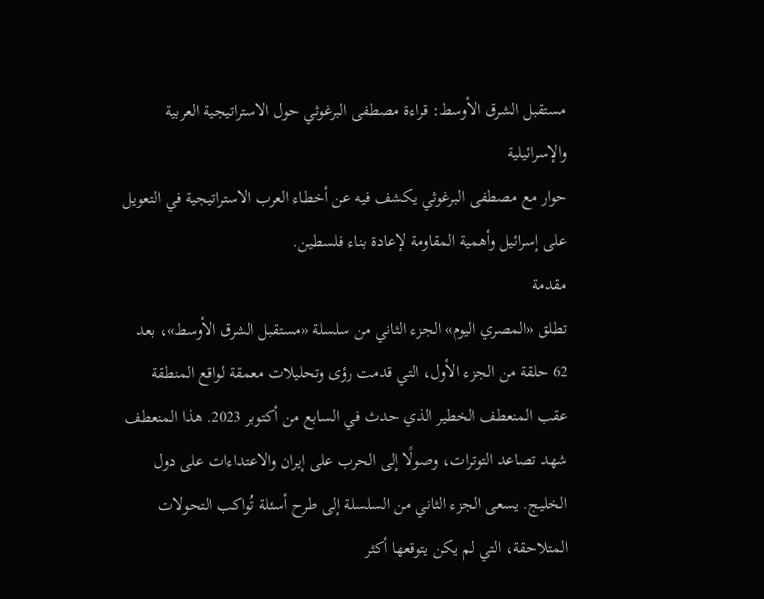مستقبل الشرق الأوسط: قراءة مصطفى البرغوثي حول الاستراتيجية العربية والإسرائيلية
حوار مع مصطفى البرغوثي يكشف فيه عن أخطاء العرب الاستراتيجية في التعويل على إسرائيل وأهمية المقاومة لإعادة بناء فلسطين.
مقدمة
تطلق «المصري اليوم» الجزء الثاني من سلسلة «مستقبل الشرق الأوسط»، بعد 62 حلقة من الجزء الأول، التي قدمت رؤى وتحليلات معمقة لواقع المنطقة عقب المنعطف الخطير الذي حدث في السابع من أكتوبر 2023. هذا المنعطف شهد تصاعد التوترات، وصولًا إلى الحرب على إيران والاعتداءات على دول الخليج. يسعى الجزء الثاني من السلسلة إلى طرح أسئلة تُواكب التحولات المتلاحقة، التي لم يكن يتوقعها أكثر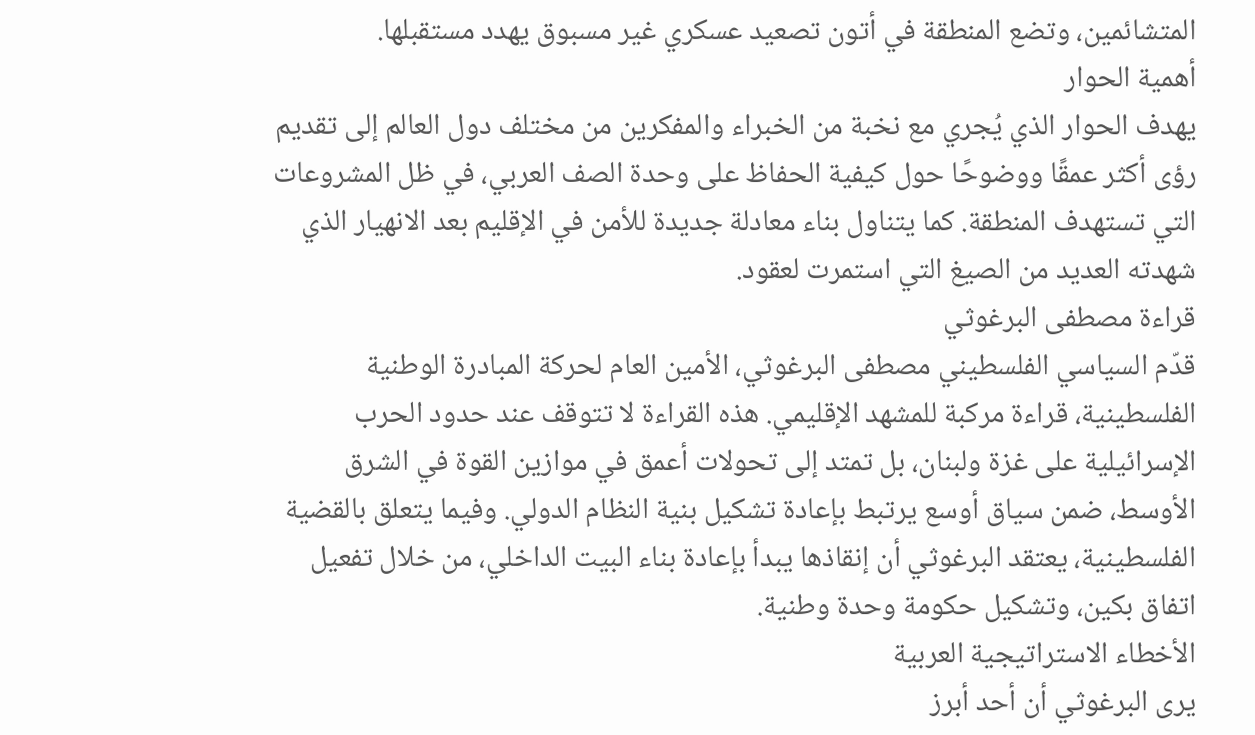المتشائمين، وتضع المنطقة في أتون تصعيد عسكري غير مسبوق يهدد مستقبلها.
أهمية الحوار
يهدف الحوار الذي يُجري مع نخبة من الخبراء والمفكرين من مختلف دول العالم إلى تقديم رؤى أكثر عمقًا ووضوحًا حول كيفية الحفاظ على وحدة الصف العربي، في ظل المشروعات التي تستهدف المنطقة. كما يتناول بناء معادلة جديدة للأمن في الإقليم بعد الانهيار الذي شهدته العديد من الصيغ التي استمرت لعقود.
قراءة مصطفى البرغوثي
قدّم السياسي الفلسطيني مصطفى البرغوثي، الأمين العام لحركة المبادرة الوطنية الفلسطينية، قراءة مركبة للمشهد الإقليمي. هذه القراءة لا تتوقف عند حدود الحرب الإسرائيلية على غزة ولبنان، بل تمتد إلى تحولات أعمق في موازين القوة في الشرق الأوسط، ضمن سياق أوسع يرتبط بإعادة تشكيل بنية النظام الدولي. وفيما يتعلق بالقضية الفلسطينية، يعتقد البرغوثي أن إنقاذها يبدأ بإعادة بناء البيت الداخلي، من خلال تفعيل اتفاق بكين، وتشكيل حكومة وحدة وطنية.
الأخطاء الاستراتيجية العربية
يرى البرغوثي أن أحد أبرز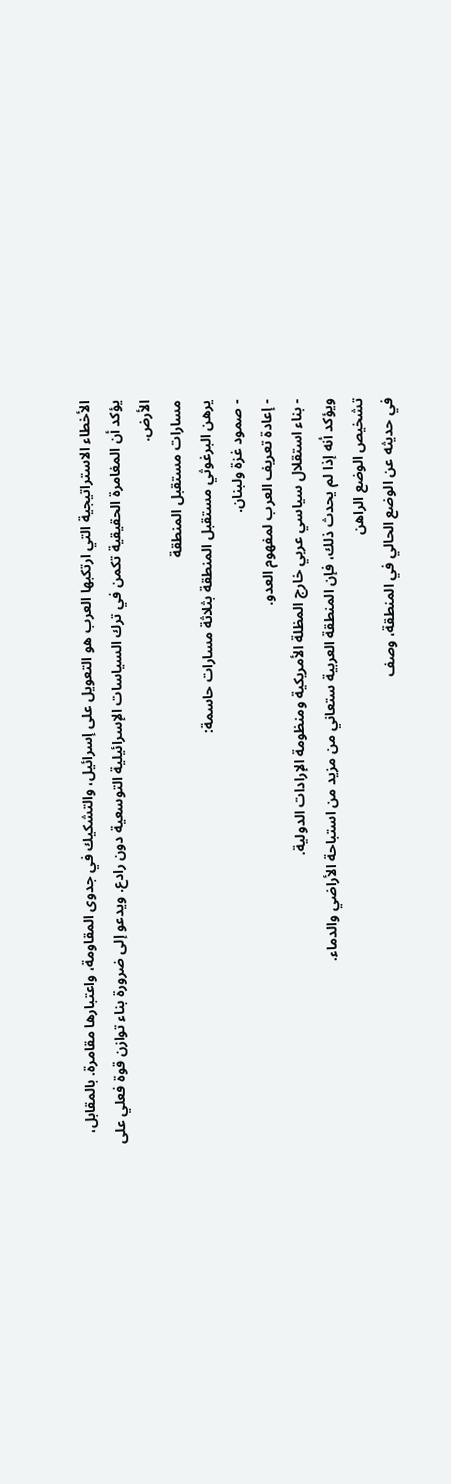الأخطاء الاستراتيجية التي ارتكبها العرب هو التعويل على إسرائيل، والتشكيك في جدوى المقاومة، واعتبارها مقامرة. بالمقابل، يؤكد أن المغامرة الحقيقية تكمن في ترك السياسات الإسرائيلية التوسعية دون رادع. ويدعو إلى ضرورة بناء توازن قوة فعلي على الأرض.
مسارات مستقبل المنطقة
يرهن البرغوثي مستقبل المنطقة بثلاثة مسارات حاسمة:
- صمود غزة ولبنان.
- إعادة تعريف العرب لمفهوم العدو.
- بناء استقلال سياسي عربي خارج المظلة الأمريكية ومنظومة الإرادات الدولية.
ويؤكد أنه إذا لم يحدث ذلك، فإن المنطقة العربية ستعاني من مزيد من استباحة الأراضي والدماء.
تشخيص الوضع الراهن
في حديثه عن الوضع الحالي في المنطقة، وصف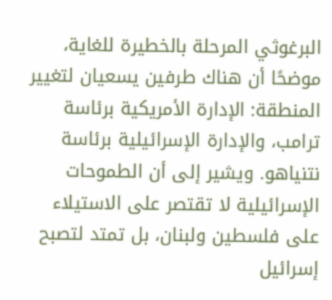البرغوثي المرحلة بالخطيرة للغاية، موضحًا أن هناك طرفين يسعيان لتغيير المنطقة: الإدارة الأمريكية برئاسة ترامب، والإدارة الإسرائيلية برئاسة نتنياهو. ويشير إلى أن الطموحات الإسرائيلية لا تقتصر على الاستيلاء على فلسطين ولبنان، بل تمتد لتصبح إسرائيل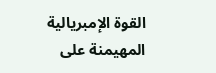القوة الإمبريالية المهيمنة على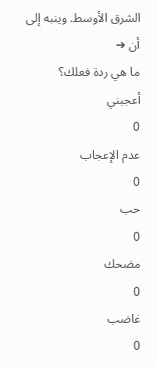الشرق الأوسط. وينبه إلى أن ➔
ما هي ردة فعلك؟
أعجبني
0
عدم الإعجاب
0
حب
0
مضحك
0
غاضب
0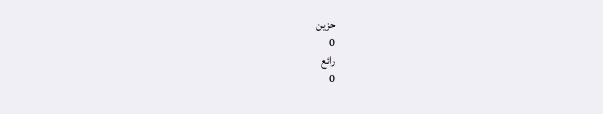حزين
0
رائع
0